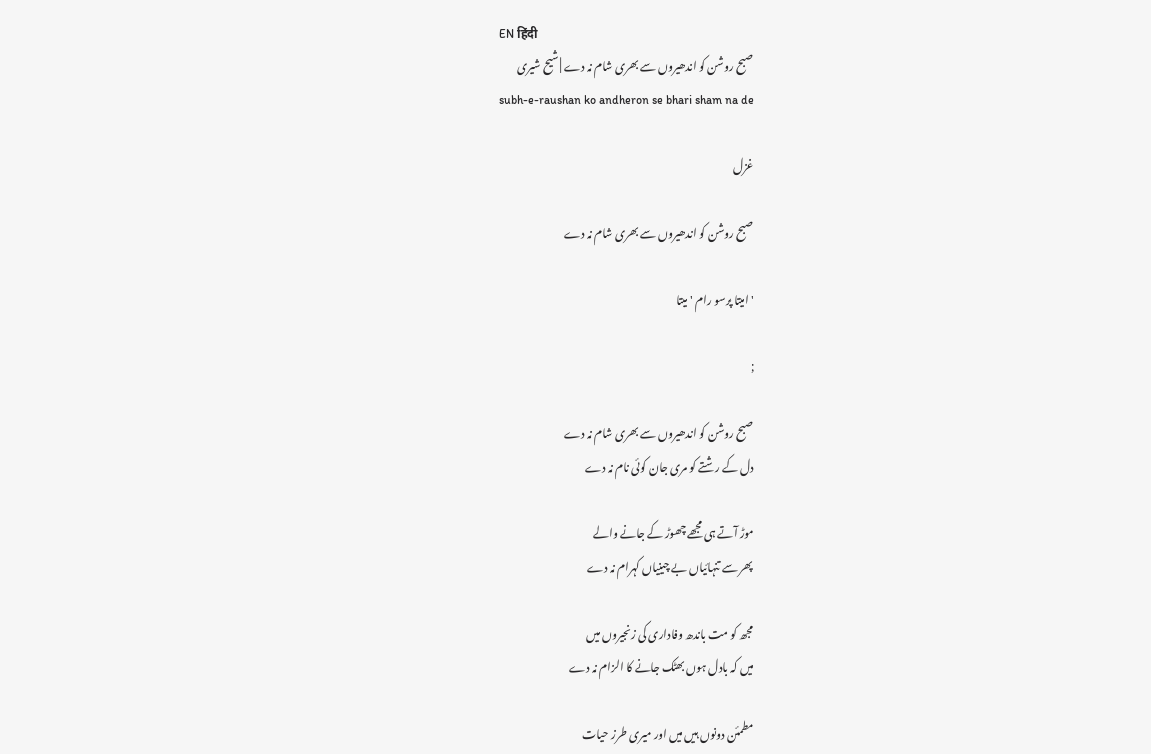EN हिंदी
صبح روشن کو اندھیروں سے بھری شام نہ دے | شیح شیری
subh-e-raushan ko andheron se bhari sham na de

غزل

صبح روشن کو اندھیروں سے بھری شام نہ دے

'امیتا پرسو رام 'میتا

;

صبح روشن کو اندھیروں سے بھری شام نہ دے
دل کے رشتے کو مری جان کوئی نام نہ دے

موڑ آتے ہی مجھے چھوڑ کے جانے والے
پھر سے تنہائیاں بے چینیاں کہرام نہ دے

مجھ کو مت باندھ وفاداری کی زنجیروں میں
میں کہ بادل ہوں بھٹک جانے کا الزام نہ دے

مطمئن دونوں ہیں میں اور میری طرز حیات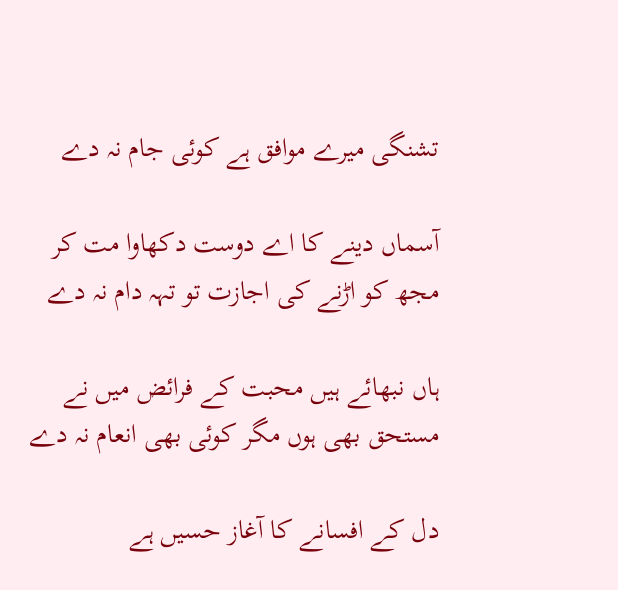تشنگی میرے موافق ہے کوئی جام نہ دے

آسماں دینے کا اے دوست دکھاوا مت کر
مجھ کو اڑنے کی اجازت تو تہہ دام نہ دے

ہاں نبھائے ہیں محبت کے فرائض میں نے
مستحق بھی ہوں مگر کوئی بھی انعام نہ دے

دل کے افسانے کا آغاز حسیں ہے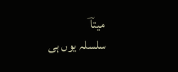میتاؔ
سلسلہ یوں ہی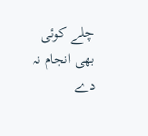چلے کوئی بھی انجام نہ دے